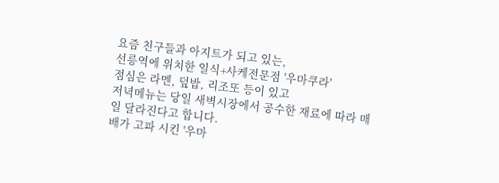요즘 친구들과 아지트가 되고 있는,
선릉역에 위치한 일식+사케전문점 '우마쿠라'
점심은 라멘, 덮밥, 리조또 등이 있고
저녁메뉴는 당일 새벽시장에서 공수한 재료에 따라 매일 달라진다고 합니다.
배가 고파 시킨 '우마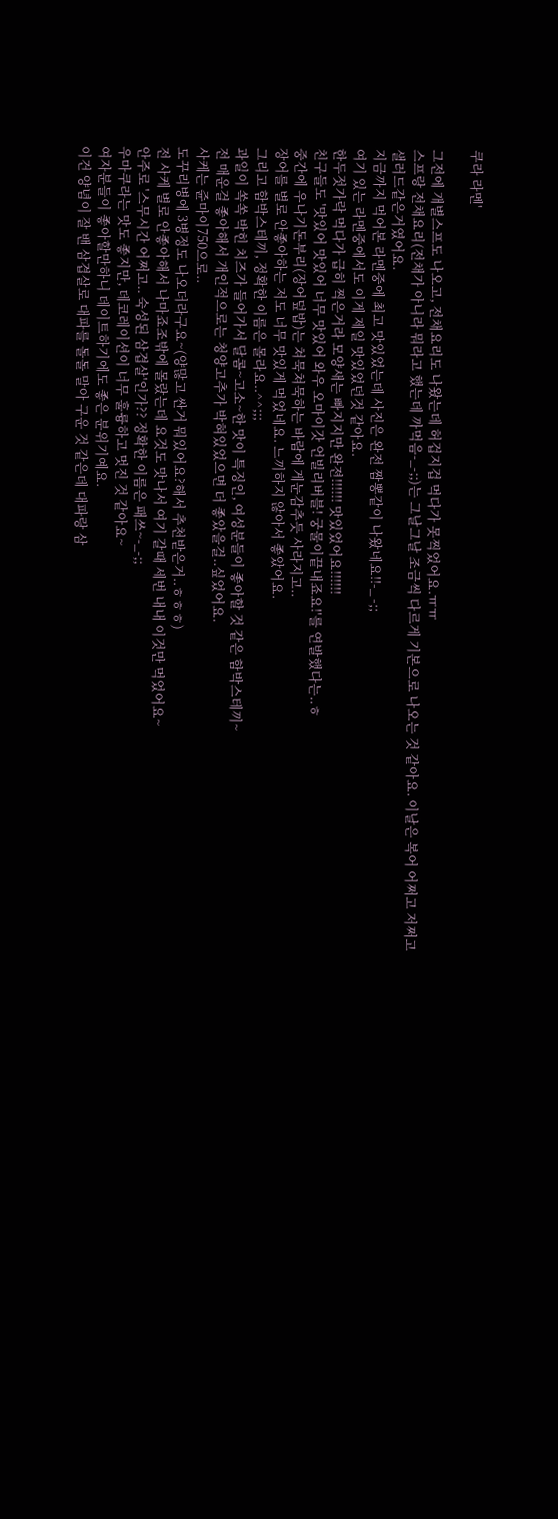쿠라 라멘'

그전에 개별스프도 나오고, 전채요리도 나왔는데 허겁지겁 먹다가 못찍었어요.ㅠㅠ
스프랑 전채요리(전채가 아니라 뭐라고 했는데 까먹음-_-;;)는 그날그날 조금씩 다르게 기본으로 나오는 것 같아요. 이날은 복어 어쩌고 저쩌고 샐러드같은거였어요.
지금까지 먹어본 라멘중에 최고 맛있었는데 사진은 완전 짬뽕같이 나왔네요!!-_ -;;
여기 있는 라멘중에서도 이게 제일 맛있었던것 같아요.
한두젓가락 먹다가 급히 찍은거라 모양새는 빠지지만 완젼!!!!!! 맛있었어요!!!!!!
친구들도 '맛있어 맛있어 너무 맛있어 와우 오마이갓 언빌리버블! 궁물이끝내죠요!'를 연발했다는..ㅎ
중간에 우나기돈부리(장어덮밥)는 쳐묵쳐묵하는 바람에 게눈감추듯 사라지고..
장어를 별로 안좋아하는 저도 너무 맛있게 먹었네요. 느끼하지 않아서 좋았어요.
그리고 함박스테끼, 정확한 이름은 몰라요..^^;;;
과일이 쏙쏙 박힌 치즈가 들어가서 달콤~고소~한 맛이 특징인, 여성분들이 좋아할 것 같은 함박스테끼~
전 매운걸 좋아해서 개인적으로는 청양고추가 박혀있었으면 더 좋았을걸..싶었어요.
사케는 쥰마이750으로..
도꾸리병에 3병정도 나오더라구요~(양많고 싼거 뭐있어요?해서 추천받은거..ㅎㅎㅎ)
전 사케 별로 안좋아해서 나마죠조밖에 몰랐는데 요것도 맛나서 여기 갈때 세번 내내 이것만 먹었어요~
안주로 '스무시간 어쩌고.. 숙성된 삼겹살'인가?? 정확한 이름은 패쓰~-_-;;
우마쿠라는 맛도 좋지만, 데코레이션이 너무 훌륭하고 멋진 것 같아요~
여자분들이 좋아할만하니 데이트하기에도 좋은 분위기예요.
이건 양념이 잘 밴 삼겹살로 대파를 돌돌 말아 구운 것 같은데 대파랑 삼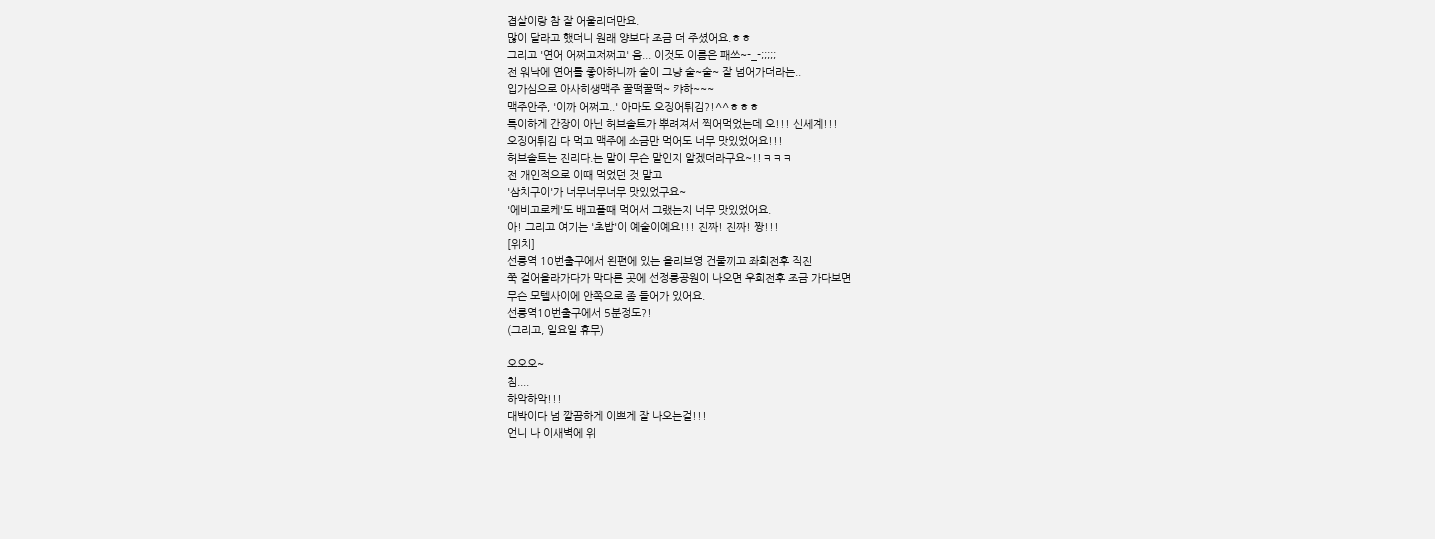겹살이랑 참 잘 어울리더만요.
많이 달라고 했더니 원래 양보다 조금 더 주셨어요.ㅎㅎ
그리고 '연어 어쩌고저쩌고' 음... 이것도 이름은 패쓰~-_-;;;;;
전 워낙에 연어를 좋아하니까 술이 그냥 술~술~ 잘 넘어가더라는..
입가심으로 아사히생맥주 꿀떡꿀떡~ 캬하~~~
맥주안주, '이까 어쩌고..' 아마도 오징어튀김?!^^ㅎㅎㅎ
특이하게 간장이 아닌 허브솔트가 뿌려져서 찍어먹었는데 오!!! 신세계!!!
오징어튀김 다 먹고 맥주에 소금만 먹어도 너무 맛있었어요!!!
허브솔트는 진리다.는 말이 무슨 말인지 알겠더라구요~!!ㅋㅋㅋ
전 개인적으로 이때 먹었던 것 말고
'삼치구이'가 너무너무너무 맛있었구요~
'에비고로케'도 배고플때 먹어서 그랬는지 너무 맛있었어요.
아! 그리고 여기는 '초밥'이 예술이예요!!! 진짜! 진짜! 짱!!!
[위치]
선릉역 10번출구에서 왼편에 있는 올리브영 건물끼고 좌회전후 직진
쭉 걸어올라가다가 막다른 곳에 선정릉공원이 나오면 우회전후 조금 가다보면
무슨 모텔사이에 안쪽으로 좀 들어가 있어요.
선릉역10번출구에서 5분정도?!
(그리고, 일요일 휴무)

오오오~
침....
하악하악!!!
대박이다 넘 깔끔하게 이쁘게 잘 나오는걸!!!
언니 나 이새벽에 위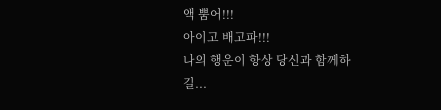액 뿜어!!!
아이고 배고파!!!
나의 행운이 항상 당신과 함께하길...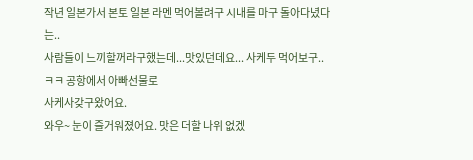작년 일본가서 본토 일본 라멘 먹어볼려구 시내를 마구 돌아다녔다는..
사람들이 느끼할꺼라구했는데...맛있던데요... 사케두 먹어보구..ㅋㅋ 공항에서 아빠선물로
사케사갖구왔어요.
와우~ 눈이 즐거워졌어요. 맛은 더할 나위 없겠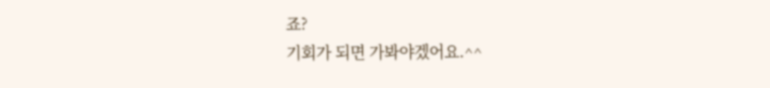죠?
기회가 되면 가봐야겠어요.^^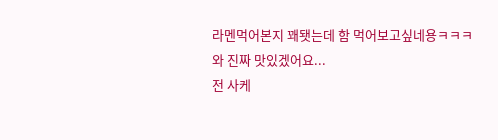라멘먹어본지 꽤됏는데 함 먹어보고싶네용ㅋㅋㅋ
와 진짜 맛있겠어요...
전 사케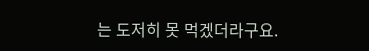는 도저히 못 먹겠더라구요.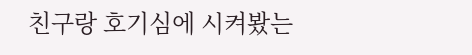친구랑 호기심에 시켜봤는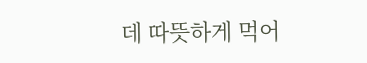데 따뜻하게 먹어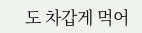도 차갑게 먹어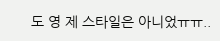도 영 제 스타일은 아니었ㅠㅠ..